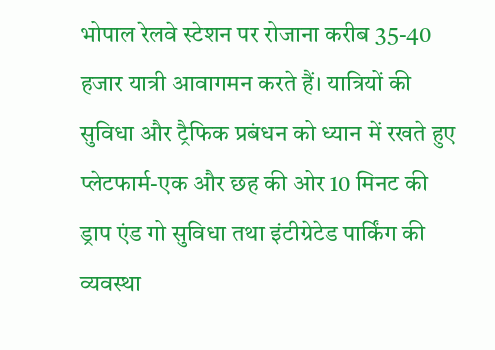भोपाल रेलवे स्टेशन पर रोजाना करीब 35-40 हजार यात्री आवागमन करते हैं। यात्रियों की सुविधा और ट्रैफिक प्रबंधन को ध्यान में रखते हुए प्लेटफार्म-एक और छह की ओर 10 मिनट की ड्राप एंड गो सुविधा तथा इंटीग्रेटेड पार्किंग की व्यवस्था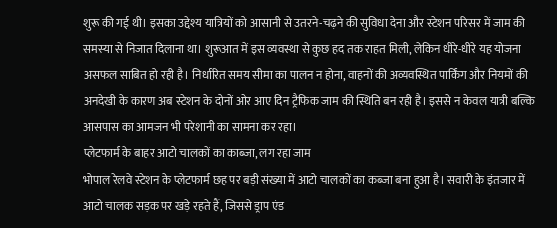शुरू की गई थी। इसका उद्देश्य यात्रियों को आसानी से उतरने-चढ़ने की सुविधा देना और स्टेशन परिसर में जाम की समस्या से निजात दिलाना था। शुरूआत में इस व्यवस्था से कुछ हद तक राहत मिली, लेकिन धीरे-धीरे यह योजना असफल साबित हो रही है। निर्धारित समय सीमा का पालन न होना, वाहनों की अव्यवस्थित पार्किंग और नियमों की अनदेखी के कारण अब स्टेशन के दोनों ओर आए दिन ट्रैफिक जाम की स्थिति बन रही है। इससे न केवल यात्री बल्कि आसपास का आमजन भी परेशानी का सामना कर रहा।
प्लेटफार्म के बाहर आटो चालकों का काब्जा, लग रहा जाम
भोपाल रेलवे स्टेशन के प्लेटफार्म छह पर बड़ी संख्या में आटो चालकों का कब्जा बना हुआ है। सवारी के इंतजार में आटो चालक सड़क पर खड़े रहते हैं, जिससे ड्राप एंड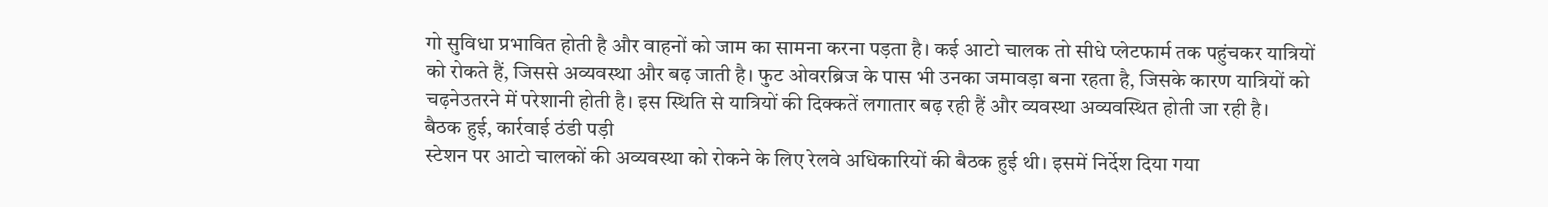गो सुविधा प्रभावित होती है और वाहनों को जाम का सामना करना पड़ता है। कई आटो चालक तो सीधे प्लेटफार्म तक पहुंचकर यात्रियों को रोकते हैं, जिससे अव्यवस्था और बढ़ जाती है। फुट ओवरब्रिज के पास भी उनका जमावड़ा बना रहता है, जिसके कारण यात्रियों को चढ़नेउतरने में परेशानी होती है। इस स्थिति से यात्रियों की दिक्कतें लगातार बढ़ रही हैं और व्यवस्था अव्यवस्थित होती जा रही है।
बैठक हुई, कार्रवाई ठंडी पड़ी
स्टेशन पर आटो चालकों की अव्यवस्था को रोकने के लिए रेलवे अधिकारियों की बैठक हुई थी। इसमें निर्देश दिया गया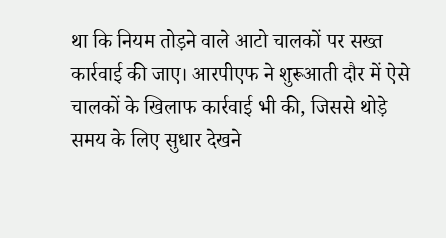था कि नियम तोड़ने वाले आटो चालकों पर सख्त कार्रवाई की जाए। आरपीएफ ने शुरूआती दौर में ऐसे चालकों के खिलाफ कार्रवाई भी की, जिससे थोड़े समय के लिए सुधार देखने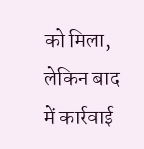को मिला, लेकिन बाद में कार्रवाई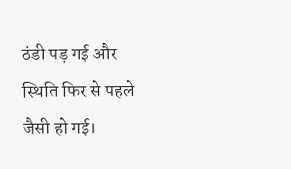ठंडी पड़ गई और स्थिति फिर से पहले जैसी हो गई।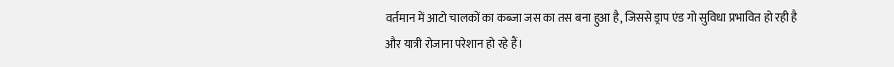वर्तमान में आटो चालकों का कब्जा जस का तस बना हुआ है, जिससे ड्राप एंड गो सुविधा प्रभावित हो रही है और यात्री रोजाना परेशान हो रहे हैं।